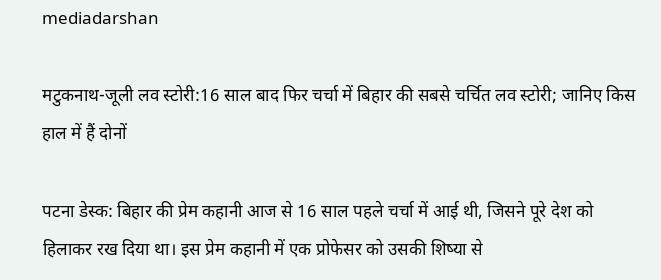mediadarshan

मटुकनाथ-जूली लव स्टोरी:16 साल बाद फिर चर्चा में बिहार की सबसे चर्चित लव स्टोरी; जानिए किस हाल में हैं दोनों

पटना डेस्क: बिहार की प्रेम कहानी आज से 16 साल पहले चर्चा में आई थी, जिसने पूरे देश को हिलाकर रख दिया था। इस प्रेम कहानी में एक प्रोफेसर को उसकी शिष्या से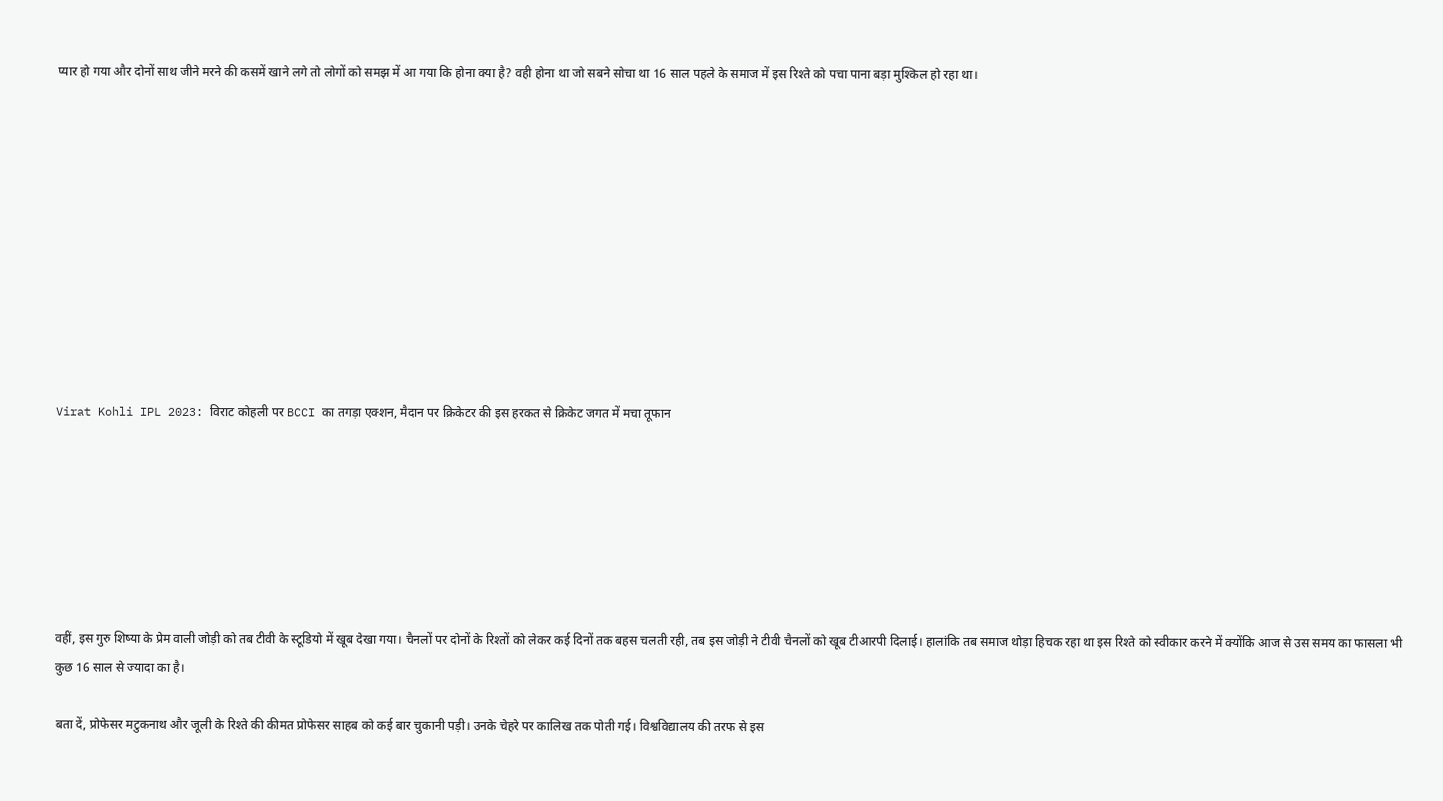प्यार हो गया और दोनों साथ जीने मरने की कसमें खाने लगे तो लोगों को समझ में आ गया कि होना क्या है? वही होना था जो सबने सोचा था 16 साल पहले के समाज में इस रिश्ते को पचा पाना बड़ा मुश्किल हो रहा था।











Virat Kohli IPL 2023: विराट कोहली पर BCCI का तगड़ा एक्शन, मैदान पर क्रिकेटर की इस हरकत से क्रिकेट जगत में मचा तूफान







वहीं, इस गुरु शिष्या के प्रेम वाली जोड़ी को तब टीवी के स्टूडियो में खूब देखा गया। चैनलों पर दोनों के रिश्तों को लेकर कई दिनों तक बहस चलती रही, तब इस जोड़ी ने टीवी चैनलों को खूब टीआरपी दिलाई। हालांकि तब समाज थोड़ा हिचक रहा था इस रिश्ते को स्वीकार करने में क्योंकि आज से उस समय का फासला भी कुछ 16 साल से ज्यादा का है।

बता दें, प्रोफेसर मटुकनाथ और जूली के रिश्ते की कीमत प्रोफेसर साहब को कई बार चुकानी पड़ी। उनके चेहरे पर कालिख तक पोती गई। विश्वविद्यालय की तरफ से इस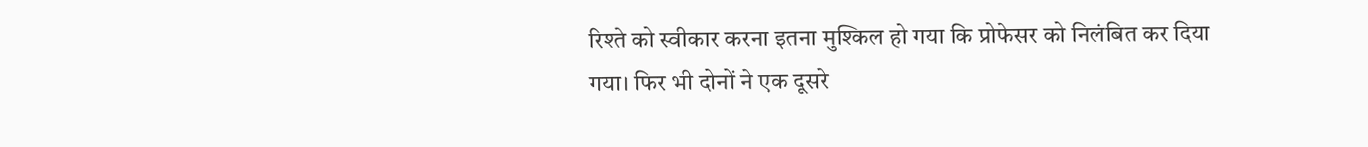रिश्ते को स्वीकार करना इतना मुश्किल हो गया कि प्रोफेसर को निलंबित कर दिया गया। फिर भी दोनों ने एक दूसरे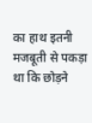का हाथ इतनी मजबूती से पकड़ा था कि छोड़ने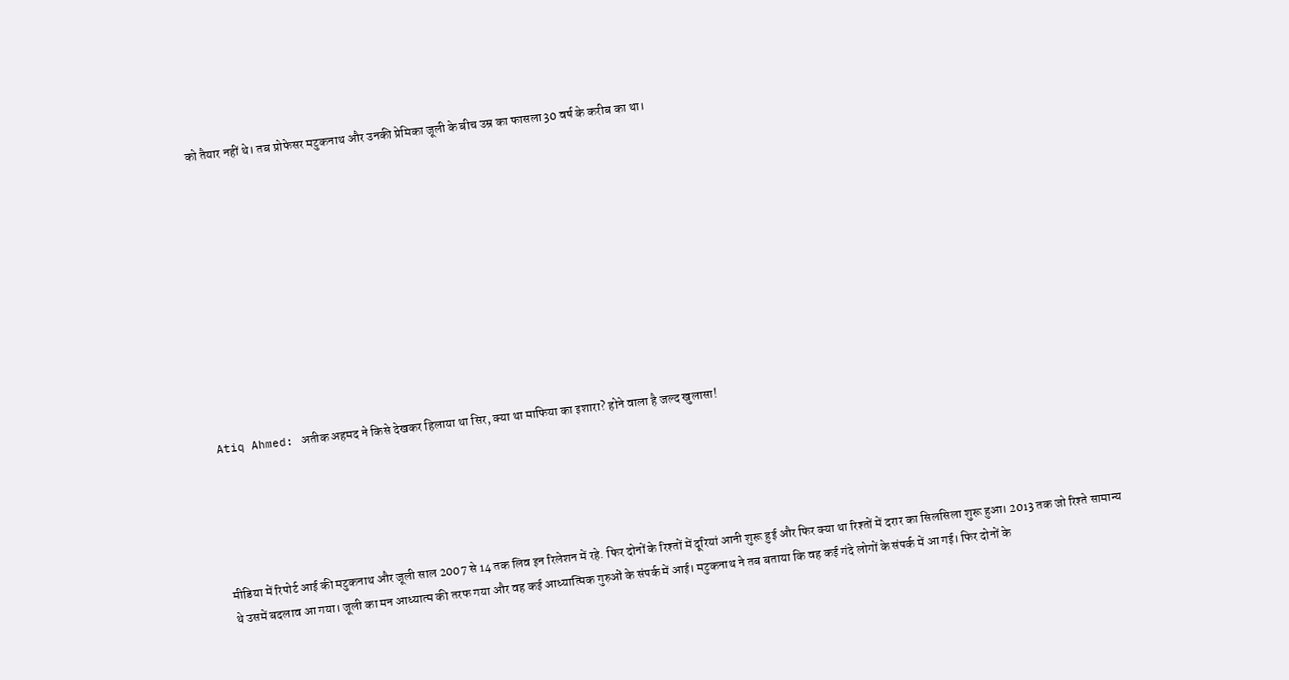को तैयार नहीं थे। तब प्रोफेसर मटुकनाथ और उनकी प्रेमिका जूली के बीच उम्र का फासला 30 वर्ष के करीब का था।











Atiq Ahmed: अतीक अहमद ने किसे देखकर हिलाया था सिर, क्या था माफिया का इशारा? होने वाला है जल्द खुलासा!





मीडिया में रिपोर्ट आई की मटुकनाथ और जूली साल 2007 से 14 तक लिव इन रिलेशन में रहे. फिर दोनों के रिश्तों में दूरियां आनी शुरू हुई और फिर क्या था रिश्तों में दरार का सिलसिला शुरू हुआ। 2013 तक जो रिश्ते सामान्य थे उसमें बदलाव आ गया। जूली का मन आध्यात्म की तरफ गया और वह कई आध्यात्मिक गुरुओं के संपर्क में आई। मटुकनाथ ने तब बताया कि वह कई गंदे लोगों के संपर्क में आ गई। फिर दोनों के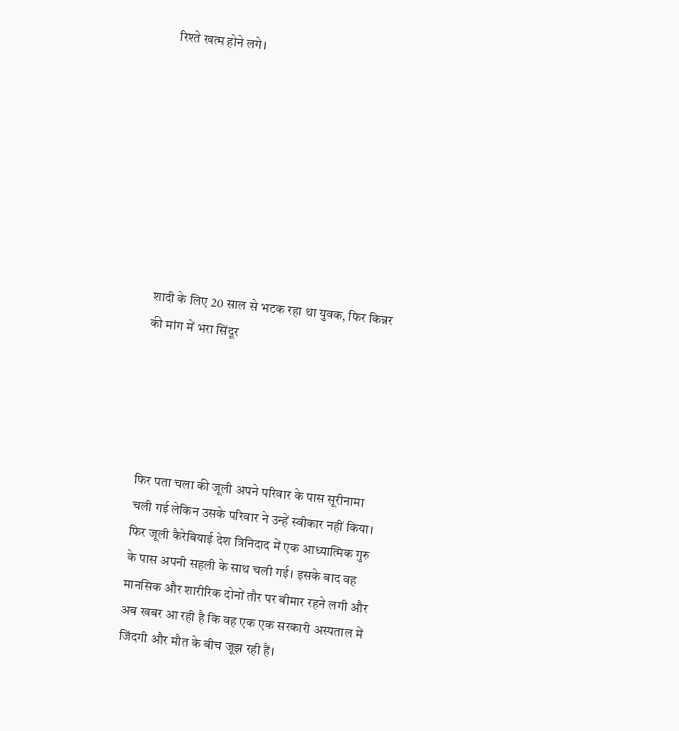रिश्ते खत्म होने लगे।









शादी के लिए 20 साल से भटक रहा था युवक, फिर किन्नर की मांग में भरा सिंदूर





फिर पता चला की जूली अपने परिवार के पास सूरीनामा चली गई लेकिन उसके परिवार ने उन्हें स्वीकार नहीं किया। फिर जूली कैरेबियाई देश त्रिनिदाद में एक आध्यात्मिक गुरु के पास अपनी सहली के साथ चली गई। इसके बाद वह मानसिक और शारीरिक दोनों तौर पर बीमार रहने लगी और अब खबर आ रही है कि वह एक एक सरकारी अस्पताल में जिंदगी और मौत के बीच जूझ रही हैं।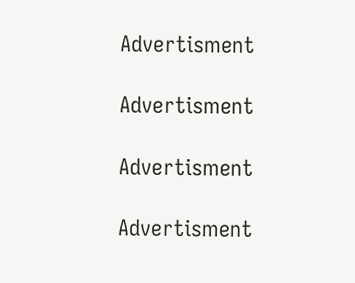Advertisment

Advertisment

Advertisment

Advertisment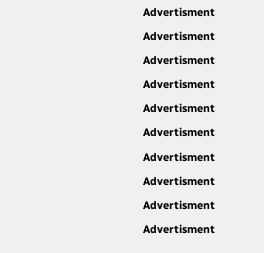Advertisment

Advertisment

Advertisment

Advertisment

Advertisment

Advertisment

Advertisment

Advertisment

Advertisment

Advertisment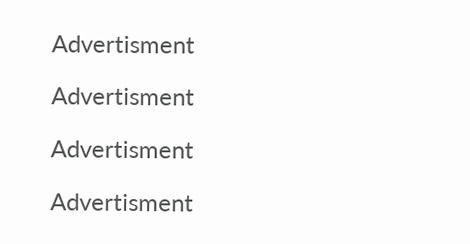Advertisment

Advertisment

Advertisment

Advertisment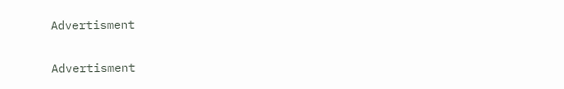Advertisment

Advertisment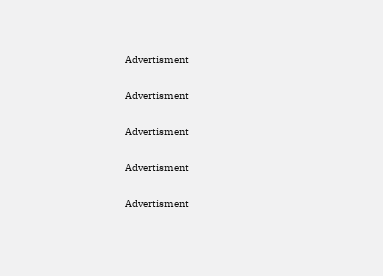Advertisment

Advertisment

Advertisment

Advertisment

Advertisment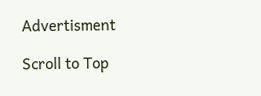Advertisment

Scroll to Top